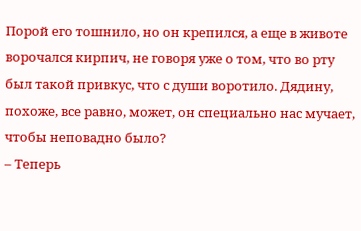Порой его тошнило, но он крепился, а еще в животе ворочался кирпич, не говоря уже о том, что во рту был такой привкус, что с души воротило. Дядину, похоже, все равно, может, он специально нас мучает, чтобы неповадно было?
– Теперь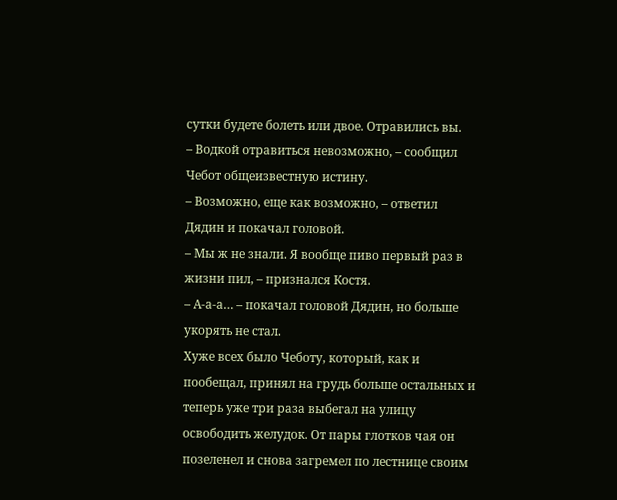сутки будете болеть или двое. Отравились вы.
– Водкой отравиться невозможно, – сообщил Чебот общеизвестную истину.
– Возможно, еще как возможно, – ответил Дядин и покачал головой.
– Мы ж не знали. Я вообще пиво первый раз в жизни пил, – признался Костя.
– А-а-а… – покачал головой Дядин, но больше укорять не стал.
Хуже всех было Чеботу, который, как и пообещал, принял на грудь больше остальных и теперь уже три раза выбегал на улицу освободить желудок. От пары глотков чая он позеленел и снова загремел по лестнице своим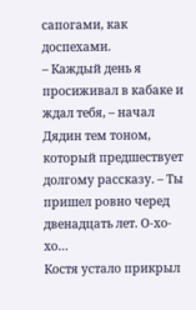сапогами, как доспехами.
– Каждый день я просиживал в кабаке и ждал тебя, – начал Дядин тем тоном, который предшествует долгому рассказу. – Ты пришел ровно черед двенадцать лет. О-хо-хо…
Костя устало прикрыл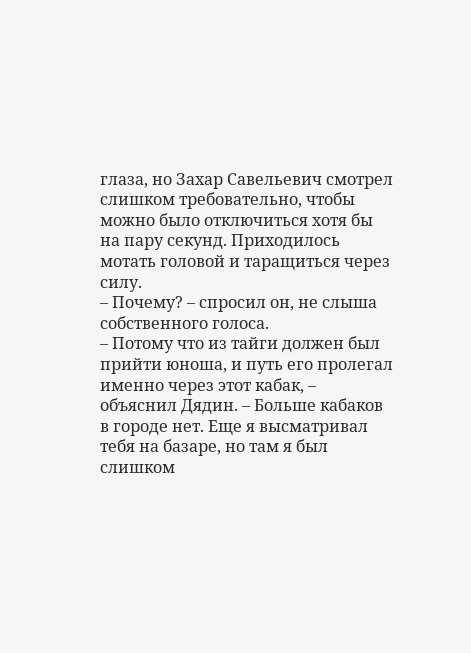глаза, но Захар Савельевич смотрел слишком требовательно, чтобы можно было отключиться хотя бы на пару секунд. Приходилось мотать головой и таращиться через силу.
– Почему? – спросил он, не слыша собственного голоса.
– Потому что из тайги должен был прийти юноша, и путь его пролегал именно через этот кабак, – объяснил Дядин. – Больше кабаков в городе нет. Еще я высматривал тебя на базаре, но там я был слишком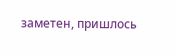заметен, пришлось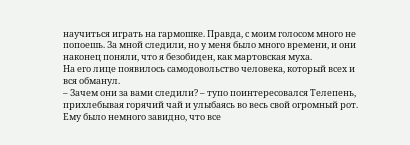научиться играть на гармошке. Правда, с моим голосом много не попоешь. За мной следили, но у меня было много времени, и они наконец поняли, что я безобиден, как мартовская муха.
На его лице появилось самодовольство человека, который всех и вся обманул.
– Зачем они за вами следили? – тупо поинтересовался Телепень, прихлебывая горячий чай и улыбаясь во весь свой огромный рот.
Ему было немного завидно, что все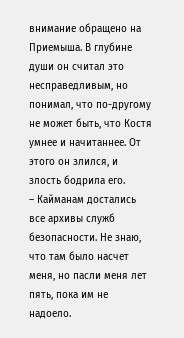внимание обращено на Приемыша. В глубине души он считал это несправедливым, но понимал, что по-другому не может быть, что Костя умнее и начитаннее. От этого он злился, и злость бодрила его.
– Кайманам достались все архивы служб безопасности. Не знаю, что там было насчет меня, но пасли меня лет пять, пока им не надоело.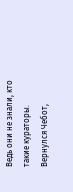Ведь они не знали, кто такие кураторы.
Вернулся Чебот,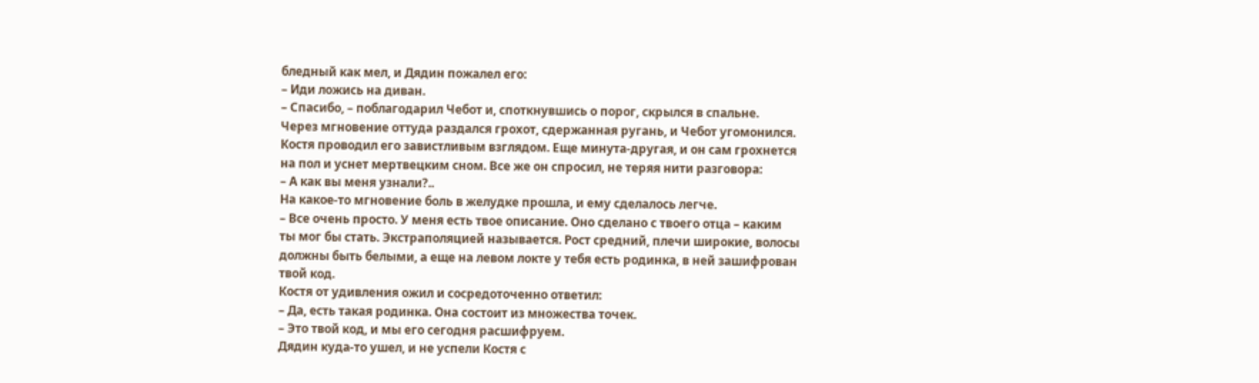бледный как мел, и Дядин пожалел его:
– Иди ложись на диван.
– Спасибо, – поблагодарил Чебот и, споткнувшись о порог, скрылся в спальне.
Через мгновение оттуда раздался грохот, сдержанная ругань, и Чебот угомонился.
Костя проводил его завистливым взглядом. Еще минута-другая, и он сам грохнется на пол и уснет мертвецким сном. Все же он спросил, не теряя нити разговора:
– А как вы меня узнали?..
На какое-то мгновение боль в желудке прошла, и ему сделалось легче.
– Все очень просто. У меня есть твое описание. Оно сделано с твоего отца – каким ты мог бы стать. Экстраполяцией называется. Рост средний, плечи широкие, волосы должны быть белыми, а еще на левом локте у тебя есть родинка, в ней зашифрован твой код.
Костя от удивления ожил и сосредоточенно ответил:
– Да, есть такая родинка. Она состоит из множества точек.
– Это твой код, и мы его сегодня расшифруем.
Дядин куда-то ушел, и не успели Костя с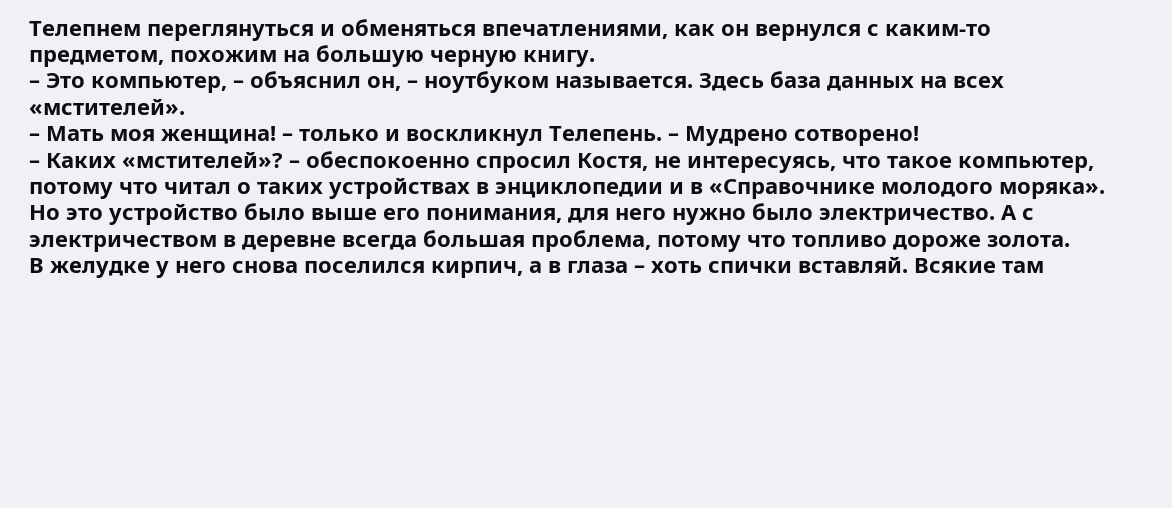Телепнем переглянуться и обменяться впечатлениями, как он вернулся с каким-то предметом, похожим на большую черную книгу.
– Это компьютер, – объяснил он, – ноутбуком называется. Здесь база данных на всех «мстителей».
– Мать моя женщина! – только и воскликнул Телепень. – Мудрено сотворено!
– Каких «мстителей»? – обеспокоенно спросил Костя, не интересуясь, что такое компьютер, потому что читал о таких устройствах в энциклопедии и в «Справочнике молодого моряка».
Но это устройство было выше его понимания, для него нужно было электричество. А с электричеством в деревне всегда большая проблема, потому что топливо дороже золота.
В желудке у него снова поселился кирпич, а в глаза – хоть спички вставляй. Всякие там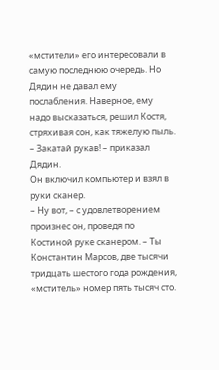«мстители» его интересовали в самую последнюю очередь. Но Дядин не давал ему послабления. Наверное, ему надо высказаться, решил Костя, стряхивая сон, как тяжелую пыль.
– Закатай рукав! – приказал Дядин.
Он включил компьютер и взял в руки сканер.
– Ну вот, – с удовлетворением произнес он, проведя по Костиной руке сканером. – Ты Константин Марсов, две тысячи тридцать шестого года рождения, «мститель» номер пять тысяч сто.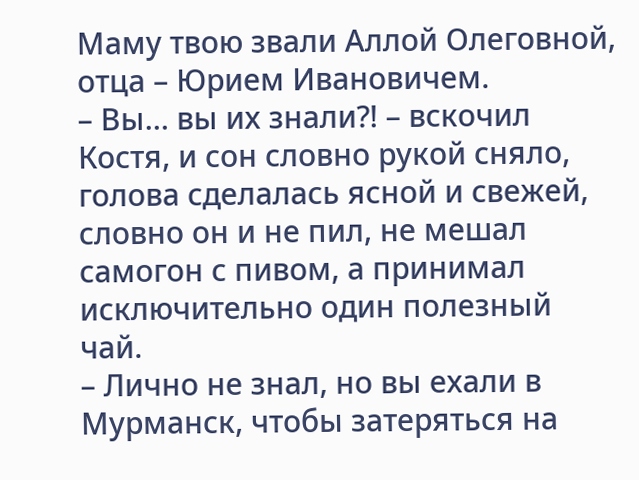Маму твою звали Аллой Олеговной, отца – Юрием Ивановичем.
– Вы… вы их знали?! – вскочил Костя, и сон словно рукой сняло, голова сделалась ясной и свежей, словно он и не пил, не мешал самогон с пивом, а принимал исключительно один полезный чай.
– Лично не знал, но вы ехали в Мурманск, чтобы затеряться на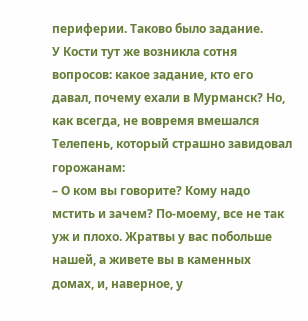периферии. Таково было задание.
У Кости тут же возникла сотня вопросов: какое задание, кто его давал, почему ехали в Мурманск? Но, как всегда, не вовремя вмешался Телепень, который страшно завидовал горожанам:
– О ком вы говорите? Кому надо мстить и зачем? По-моему, все не так уж и плохо. Жратвы у вас побольше нашей, а живете вы в каменных домах, и, наверное, у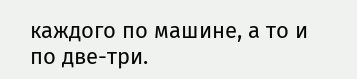каждого по машине, а то и по две-три.